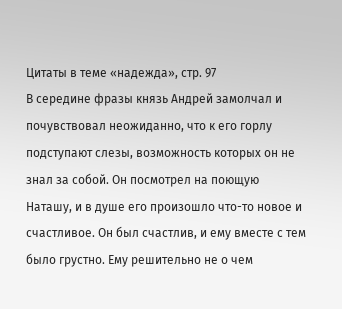Цитаты в теме «надежда», стр. 97
В середине фразы князь Андрей замолчал и почувствовал неожиданно, что к его горлу подступают слезы, возможность которых он не знал за собой. Он посмотрел на поющую Наташу, и в душе его произошло что-то новое и счастливое. Он был счастлив, и ему вместе с тем было грустно. Ему решительно не о чем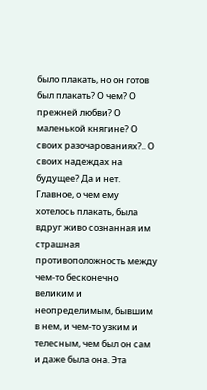было плакать, но он готов был плакать? О чем? О прежней любви? О маленькой княгине? О своих разочарованиях?.. О своих надеждах на будущее? Да и нет. Главное, о чем ему хотелось плакать, была вдруг живо сознанная им страшная противоположность между чем-то бесконечно великим и неопределимым, бывшим в нем, и чем-то узким и телесным, чем был он сам и даже была она. Эта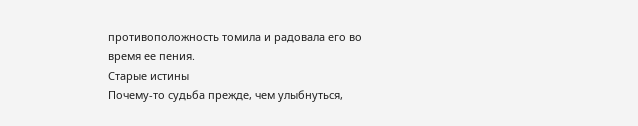противоположность томила и радовала его во время ее пения.
Старые истины
Почему-то судьба прежде, чем улыбнуться,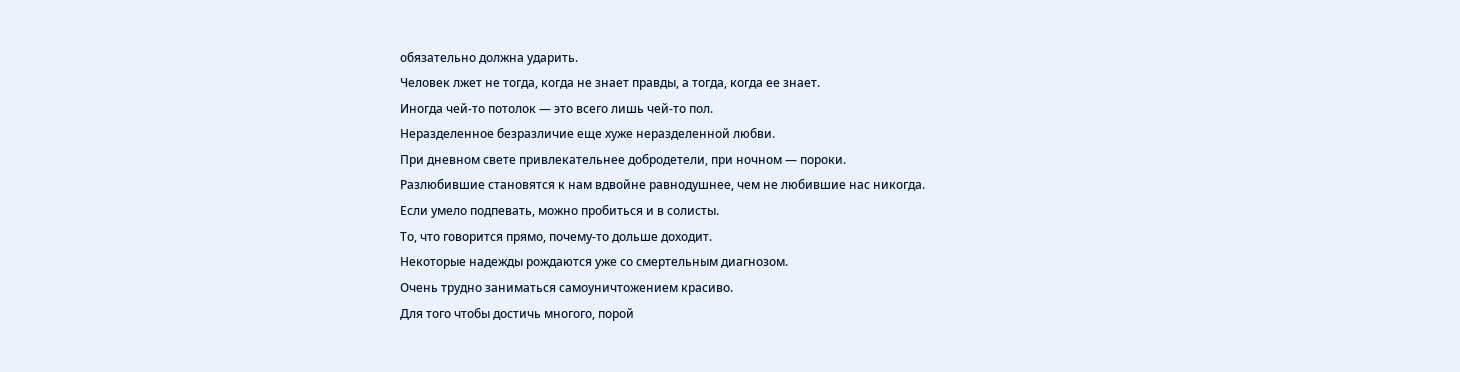обязательно должна ударить.
Человек лжет не тогда, когда не знает правды, а тогда, когда ее знает.
Иногда чей-то потолок — это всего лишь чей-то пол.
Неразделенное безразличие еще хуже неразделенной любви.
При дневном свете привлекательнее добродетели, при ночном — пороки.
Разлюбившие становятся к нам вдвойне равнодушнее, чем не любившие нас никогда.
Если умело подпевать, можно пробиться и в солисты.
То, что говорится прямо, почему-то дольше доходит.
Некоторые надежды рождаются уже со смертельным диагнозом.
Очень трудно заниматься самоуничтожением красиво.
Для того чтобы достичь многого, порой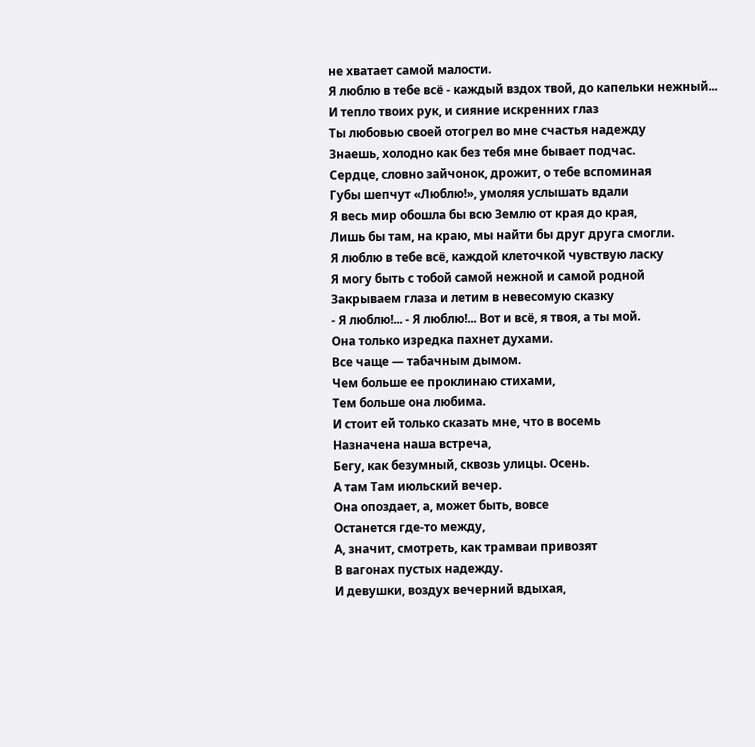не хватает самой малости.
Я люблю в тебе всё - каждый вздох твой, до капельки нежный...
И тепло твоих рук, и сияние искренних глаз
Ты любовью своей отогрел во мне счастья надежду
Знаешь, холодно как без тебя мне бывает подчас.
Сердце, словно зайчонок, дрожит, о тебе вспоминая
Губы шепчут «Люблю!», умоляя услышать вдали
Я весь мир обошла бы всю Землю от края до края,
Лишь бы там, на краю, мы найти бы друг друга смогли.
Я люблю в тебе всё, каждой клеточкой чувствую ласку
Я могу быть с тобой самой нежной и самой родной
Закрываем глаза и летим в невесомую сказку
- Я люблю!... - Я люблю!... Вот и всё, я твоя, а ты мой.
Она только изредка пахнет духами.
Все чаще — табачным дымом.
Чем больше ее проклинаю стихами,
Тем больше она любима.
И стоит ей только сказать мне, что в восемь
Назначена наша встреча,
Бегу, как безумный, сквозь улицы. Осень.
А там Там июльский вечер.
Она опоздает, а, может быть, вовсе
Останется где-то между,
А, значит, смотреть, как трамваи привозят
В вагонах пустых надежду.
И девушки, воздух вечерний вдыхая,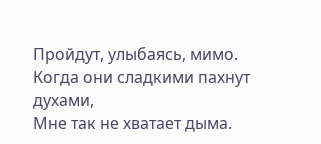Пройдут, улыбаясь, мимо.
Когда они сладкими пахнут духами,
Мне так не хватает дыма.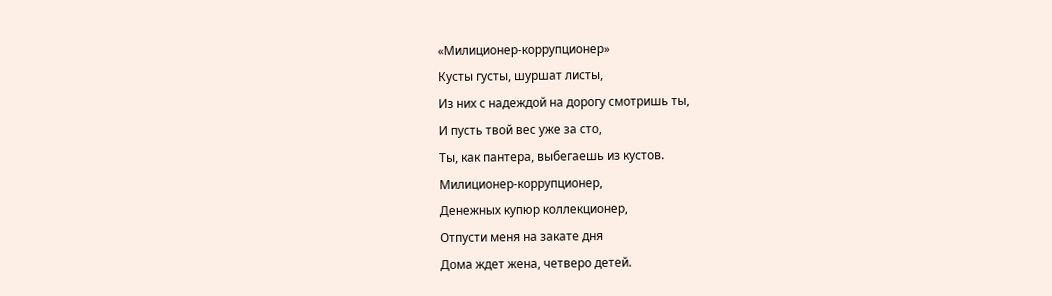«Милиционер-коррупционер»
Кусты густы, шуршат листы,
Из них с надеждой на дорогу смотришь ты,
И пусть твой вес уже за сто,
Ты, как пантера, выбегаешь из кустов.
Милиционер-коррупционер,
Денежных купюр коллекционер,
Отпусти меня на закате дня
Дома ждет жена, четверо детей.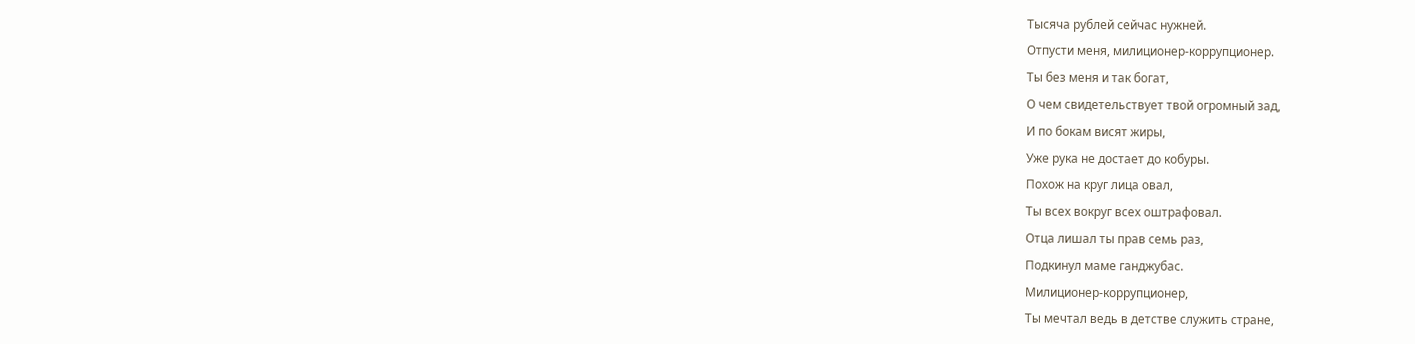Тысяча рублей сейчас нужней.
Отпусти меня, милиционер-коррупционер.
Ты без меня и так богат,
О чем свидетельствует твой огромный зад,
И по бокам висят жиры,
Уже рука не достает до кобуры.
Похож на круг лица овал,
Ты всех вокруг всех оштрафовал.
Отца лишал ты прав семь раз,
Подкинул маме ганджубас.
Милиционер-коррупционер,
Ты мечтал ведь в детстве служить стране,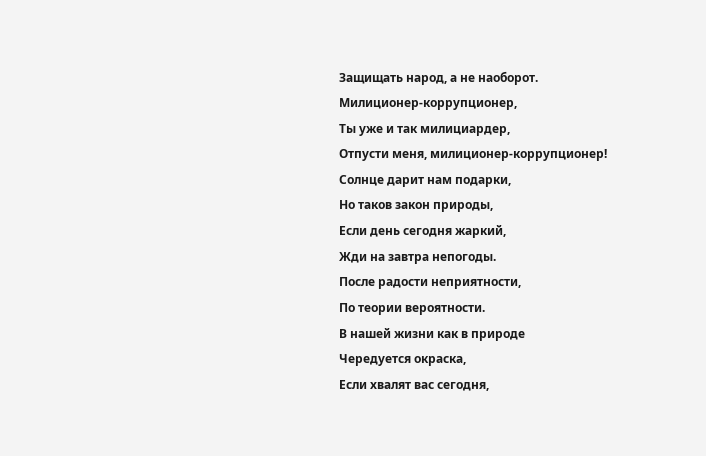Защищать народ, а не наоборот.
Милиционер-коррупционер,
Ты уже и так милициардер,
Отпусти меня, милиционер-коррупционер!
Солнце дарит нам подарки,
Но таков закон природы,
Если день сегодня жаркий,
Жди на завтра непогоды.
После радости неприятности,
По теории вероятности.
В нашей жизни как в природе
Чередуется окраска,
Если хвалят вас сегодня,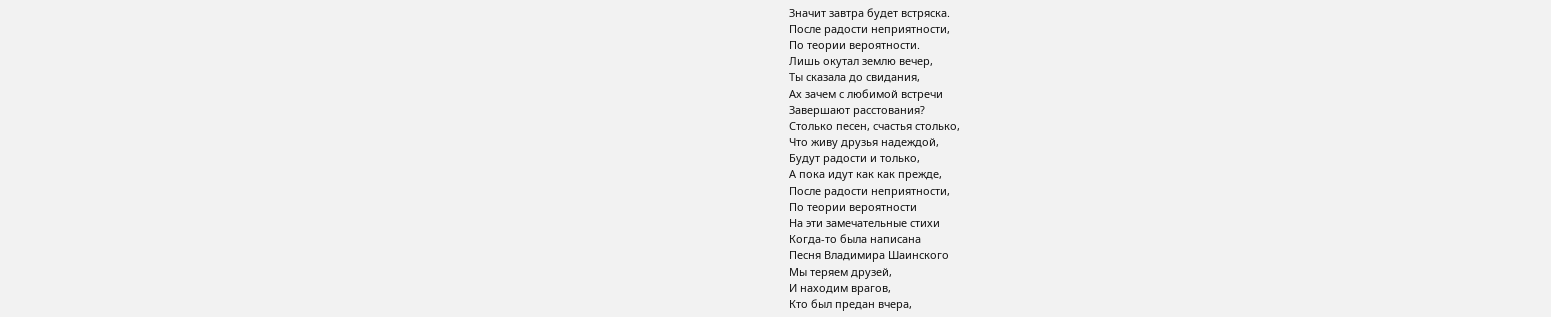Значит завтра будет встряска.
После радости неприятности,
По теории вероятности.
Лишь окутал землю вечер,
Ты сказала до свидания,
Ах зачем с любимой встречи
Завершают расстования?
Столько песен, счастья столько,
Что живу друзья надеждой,
Будут радости и только,
А пока идут как как прежде,
После радости неприятности,
По теории вероятности
На эти замечательные стихи
Когда-то была написана
Песня Владимира Шаинского
Мы теряем друзей,
И находим врагов,
Кто был предан вчера,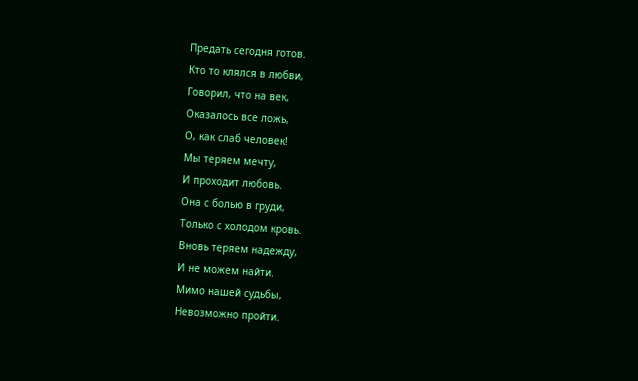Предать сегодня готов.
Кто то клялся в любви,
Говорил, что на век,
Оказалось все ложь,
О, как слаб человек!
Мы теряем мечту,
И проходит любовь.
Она с болью в груди,
Только с холодом кровь.
Вновь теряем надежду,
И не можем найти.
Мимо нашей судьбы,
Невозможно пройти.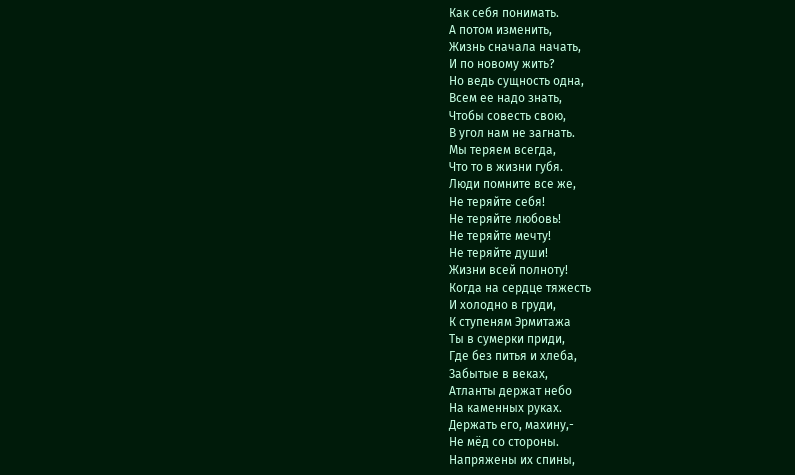Как себя понимать.
А потом изменить,
Жизнь сначала начать,
И по новому жить?
Но ведь сущность одна,
Всем ее надо знать,
Чтобы совесть свою,
В угол нам не загнать.
Мы теряем всегда,
Что то в жизни губя.
Люди помните все же,
Не теряйте себя!
Не теряйте любовь!
Не теряйте мечту!
Не теряйте души!
Жизни всей полноту!
Когда на сердце тяжесть
И холодно в груди,
К ступеням Эрмитажа
Ты в сумерки приди,
Где без питья и хлеба,
Забытые в веках,
Атланты держат небо
На каменных руках.
Держать его, махину,-
Не мёд со стороны.
Напряжены их спины,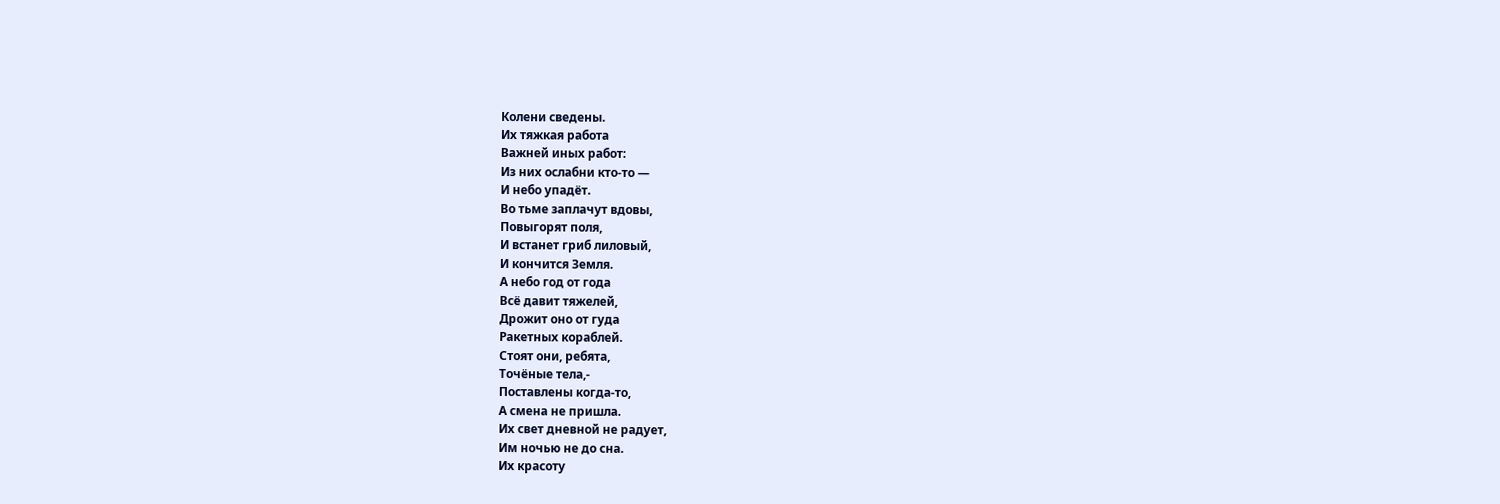Колени сведены.
Их тяжкая работа
Важней иных работ:
Из них ослабни кто-то —
И небо упадёт.
Во тьме заплачут вдовы,
Повыгорят поля,
И встанет гриб лиловый,
И кончится Земля.
А небо год от года
Всё давит тяжелей,
Дрожит оно от гуда
Ракетных кораблей.
Стоят они, ребята,
Точёные тела,-
Поставлены когда-то,
А смена не пришла.
Их свет дневной не радует,
Им ночью не до сна.
Их красоту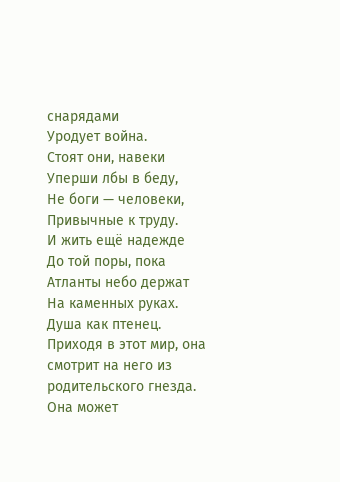снарядами
Уродует война.
Стоят они, навеки
Уперши лбы в беду,
Не боги — человеки,
Привычные к труду.
И жить ещё надежде
До той поры, пока
Атланты небо держат
На каменных руках.
Душа как птенец. Приходя в этот мир, она смотрит на него из родительского гнезда. Она может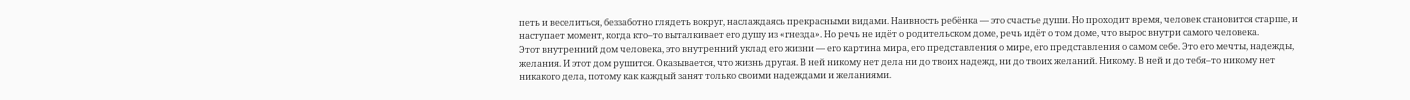петь и веселиться, беззаботно глядеть вокруг, наслаждаясь прекрасными видами. Наивность ребёнка — это счастье души. Но проходит время, человек становится старше, и наступает момент, когда кто–то выталкивает его душу из «гнезда». Но речь не идёт о родительском доме, речь идёт о том доме, что вырос внутри самого человека.
Этот внутренний дом человека, это внутренний уклад его жизни — его картина мира, его представления о мире, его представления о самом себе. Это его мечты, надежды, желания. И этот дом рушится. Оказывается, что жизнь другая. В ней никому нет дела ни до твоих надежд, ни до твоих желаний. Никому. В ней и до тебя–то никому нет никакого дела, потому как каждый занят только своими надеждами и желаниями.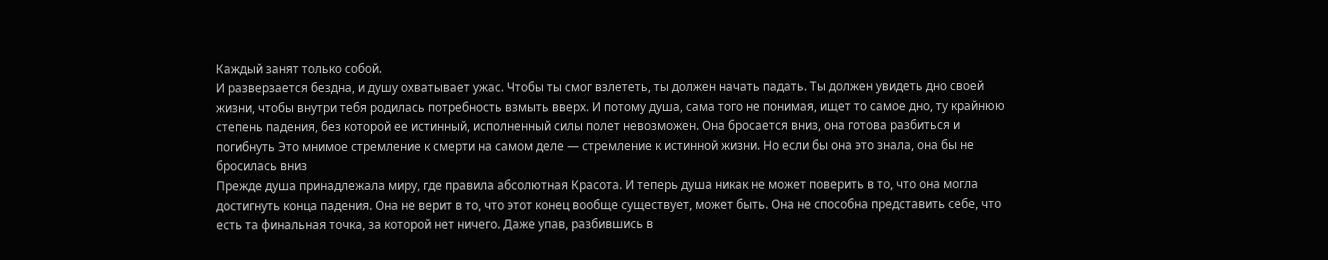Каждый занят только собой.
И разверзается бездна, и душу охватывает ужас. Чтобы ты смог взлететь, ты должен начать падать. Ты должен увидеть дно своей жизни, чтобы внутри тебя родилась потребность взмыть вверх. И потому душа, сама того не понимая, ищет то самое дно, ту крайнюю степень падения, без которой ее истинный, исполненный силы полет невозможен. Она бросается вниз, она готова разбиться и погибнуть Это мнимое стремление к смерти на самом деле — стремление к истинной жизни. Но если бы она это знала, она бы не бросилась вниз
Прежде душа принадлежала миру, где правила абсолютная Красота. И теперь душа никак не может поверить в то, что она могла достигнуть конца падения. Она не верит в то, что этот конец вообще существует, может быть. Она не способна представить себе, что есть та финальная точка, за которой нет ничего. Даже упав, разбившись в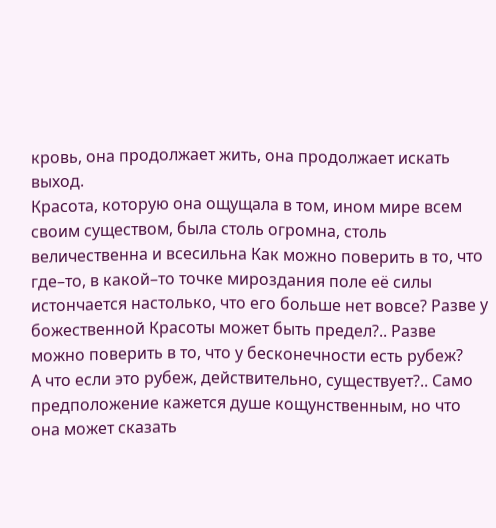кровь, она продолжает жить, она продолжает искать выход.
Красота, которую она ощущала в том, ином мире всем своим существом, была столь огромна, столь величественна и всесильна Как можно поверить в то, что где–то, в какой–то точке мироздания поле её силы истончается настолько, что его больше нет вовсе? Разве у божественной Красоты может быть предел?.. Разве можно поверить в то, что у бесконечности есть рубеж?
А что если это рубеж, действительно, существует?.. Само предположение кажется душе кощунственным, но что она может сказать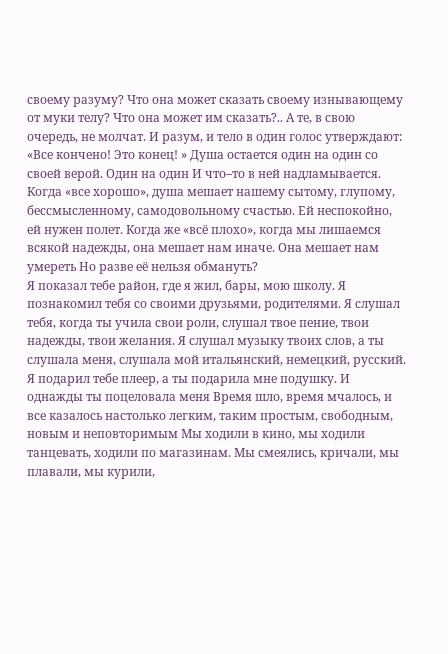своему разуму? Что она может сказать своему изнывающему от муки телу? Что она может им сказать?.. А те, в свою очередь, не молчат. И разум, и тело в один голос утверждают: «Все кончено! Это конец! » Душа остается один на один со своей верой. Один на один И что–то в ней надламывается.
Когда «все хорошо», душа мешает нашему сытому, глупому, бессмысленному, самодовольному счастью. Ей неспокойно, ей нужен полет. Когда же «всё плохо», когда мы лишаемся всякой надежды, она мешает нам иначе. Она мешает нам умереть Но разве её нельзя обмануть?
Я показал тебе район, где я жил, бары, мою школу. Я познакомил тебя со своими друзьями, родителями. Я слушал тебя, когда ты учила свои роли, слушал твое пение, твои надежды, твои желания. Я слушал музыку твоих слов, а ты слушала меня, слушала мой итальянский, немецкий, русский. Я подарил тебе плеер, а ты подарила мне подушку. И однажды ты поцеловала меня Время шло, время мчалось, и все казалось настолько легким, таким простым, свободным, новым и неповторимым Мы ходили в кино, мы ходили танцевать, ходили по магазинам. Мы смеялись, кричали, мы плавали, мы курили,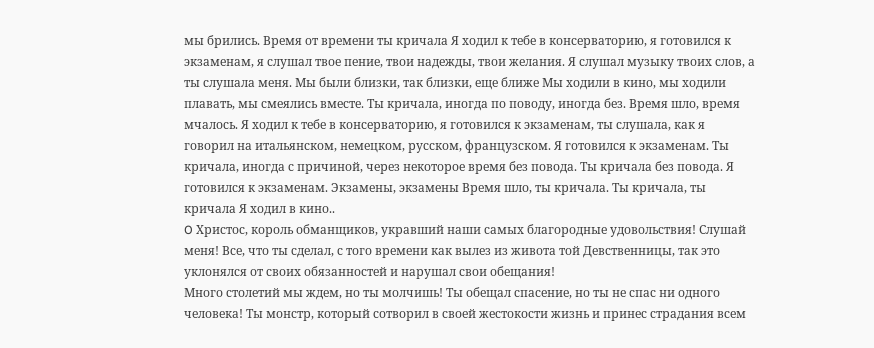мы брились. Время от времени ты кричала Я ходил к тебе в консерваторию, я готовился к экзаменам, я слушал твое пение, твои надежды, твои желания. Я слушал музыку твоих слов, а ты слушала меня. Мы были близки, так близки, еще ближе Мы ходили в кино, мы ходили плавать, мы смеялись вместе. Ты кричала, иногда по поводу, иногда без. Время шло, время мчалось. Я ходил к тебе в консерваторию, я готовился к экзаменам, ты слушала, как я говорил на итальянском, немецком, русском, французском. Я готовился к экзаменам. Ты кричала, иногда с причиной, через некоторое время без повода. Ты кричала без повода. Я готовился к экзаменам. Экзамены, экзамены Время шло, ты кричала. Ты кричала, ты кричала Я ходил в кино..
O Христос, король обманщиков, укравший наши самых благородные удовольствия! Слушай меня! Все, что ты сделал, с того времени как вылез из живота той Девственницы, так это уклонялся от своих обязанностей и нарушал свои обещания!
Много столетий мы ждем, но ты молчишь! Ты обещал спасение, но ты не спас ни одного человека! Ты монстр, который сотворил в своей жестокости жизнь и принес страдания всем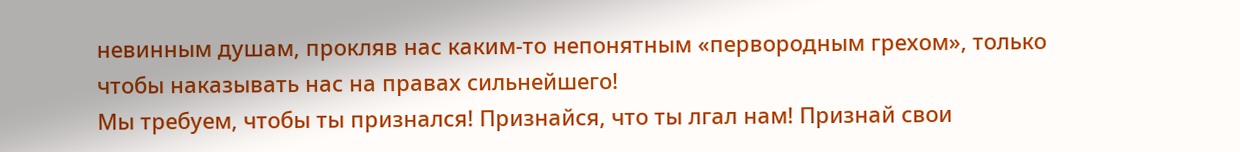невинным душам, прокляв нас каким-то непонятным «первородным грехом», только чтобы наказывать нас на правах сильнейшего!
Мы требуем, чтобы ты признался! Признайся, что ты лгал нам! Признай свои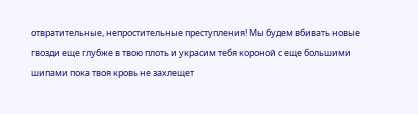отвратительные, непростительные преступления! Мы будем вбивать новые гвозди еще глубже в твою плоть и украсим тебя короной с еще большими шипами пока твоя кровь не захлещет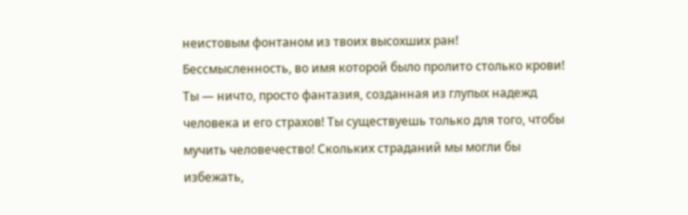неистовым фонтаном из твоих высохших ран!
Бессмысленность, во имя которой было пролито столько крови! Ты — ничто, просто фантазия, созданная из глупых надежд человека и его страхов! Ты существуешь только для того, чтобы мучить человечество! Скольких страданий мы могли бы избежать,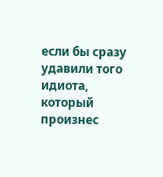если бы сразу удавили того идиота, который произнес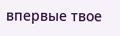впервые твое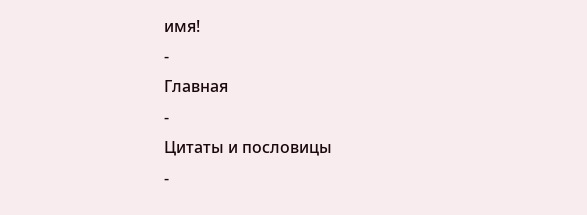имя!
-
Главная
-
Цитаты и пословицы
-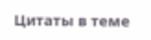Цитаты в теме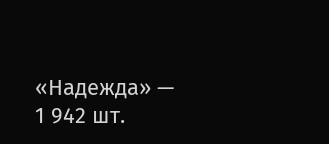«Надежда» — 1 942 шт.